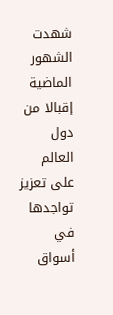شهدت الشهور الماضية إقبالا من دول العالم على تعزيز تواجدها في أسواق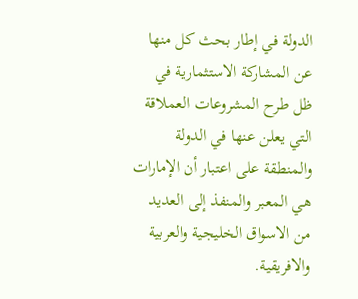الدولة في إطار بحث كل منها عن المشاركة الاستثمارية في ظل طرح المشروعات العملاقة التي يعلن عنها في الدولة والمنطقة على اعتبار أن الإمارات هي المعبر والمنفذ إلى العديد من الاسواق الخليجية والعربية والافريقية.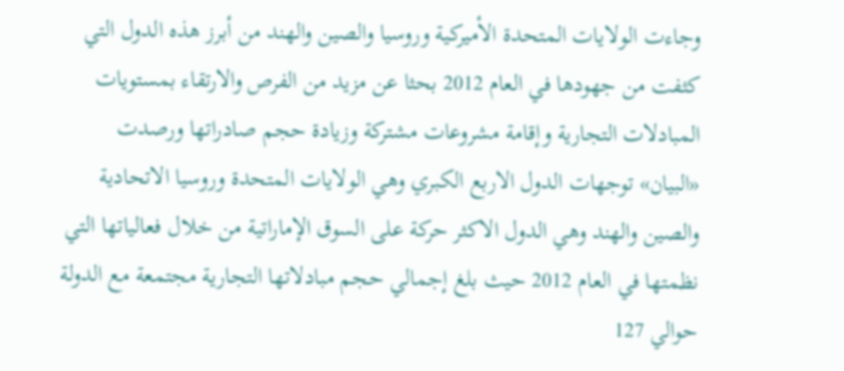وجاءت الولايات المتحدة الأميركية وروسيا والصين والهند من أبرز هذه الدول التي كثفت من جهودها في العام 2012 بحثا عن مزيد من الفرص والارتقاء بمستويات المبادلات التجارية وإقامة مشروعات مشتركة وزيادة حجم صادراتها ورصدت «البيان» توجهات الدول الاربع الكبري وهي الولايات المتحدة وروسيا الاتحادية والصين والهند وهي الدول الاكثر حركة على السوق الإماراتية من خلال فعالياتها التي نظمتها في العام 2012 حيث بلغ إجمالي حجم مبادلاتها التجارية مجتمعة مع الدولة حوالي 127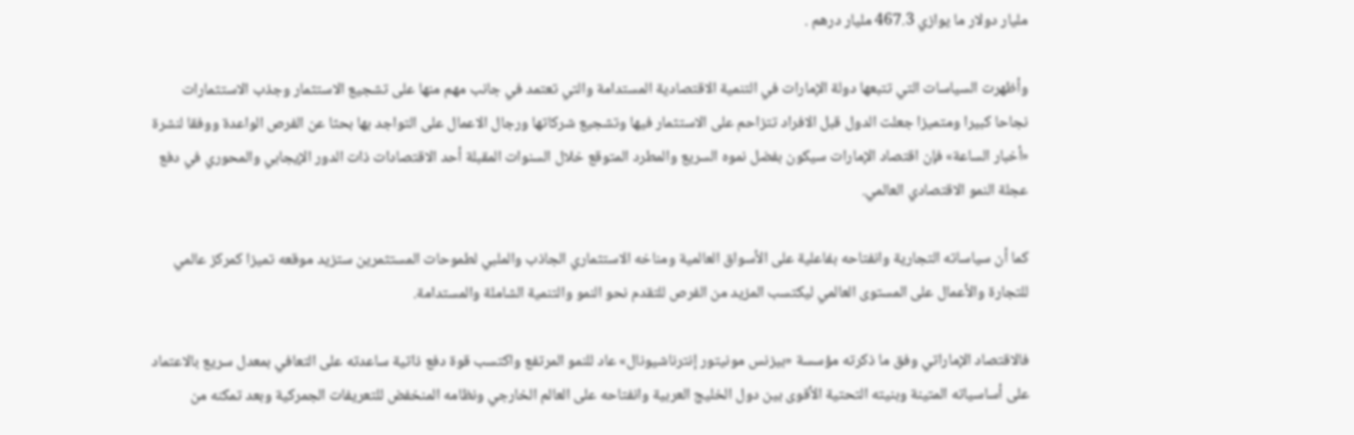مليار دولار ما يوازي 467.3 مليار درهم .

وأظهرت السياسات التي تتبعها دولة الإمارات في التنمية الاقتصادية المستدامة والتي تعتمد في جانب مهم منها على تشجيع الاستثمار وجذب الاستثمارات نجاحا كبيرا ومتميزا جعلت الدول قبل الافراد تتزاحم على الاستثمار فيها وتشجيع شركاتها ورجال الاعمال على التواجد بها بحثا عن الفرص الواعدة ووفقا لنشرة «أخبار الساعة» فإن اقتصاد الإمارات سيكون بفضل نموه السريع والمطرد المتوقع خلال السنوات المقبلة أحد الاقتصادات ذات الدور الإيجابي والمحوري في دفع عجلة النمو الاقتصادي العالمي.

كما أن سياساته التجارية وانفتاحه بفاعلية على الأسواق العالمية ومناخه الاستثماري الجاذب والملبي لطموحات المستثمرين ستزيد موقعه تميزا كمركز عالمي للتجارة والأعمال على المستوى العالمي ليكتسب المزيد من الفرص للتقدم نحو النمو والتنمية الشاملة والمستدامة.

فالاقتصاد الإماراتي وفق ما ذكرته مؤسسة «بيزنس مونيتور إنترناشيونال» عاد للنمو المرتفع واكتسب قوة دفع ذاتية ساعدته على التعافي بمعدل سريع بالاعتماد على أساسياته المتينة وبنيته التحتية الأقوى بين دول الخليج العربية وانفتاحه على العالم الخارجي ونظامه المنخفض للتعريفات الجمركية وبعد تمكنه من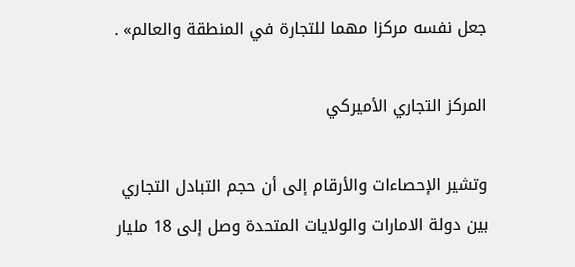جعل نفسه مركزا مهما للتجارة في المنطقة والعالم» .

المركز التجاري الأميركي

وتشير الإحصاءات والأرقام إلى أن حجم التبادل التجاري بين دولة الامارات والولايات المتحدة وصل إلى 18 مليار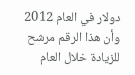دولار في العام 2012 وأن هذا الرقم مرشح للزيادة خلال العام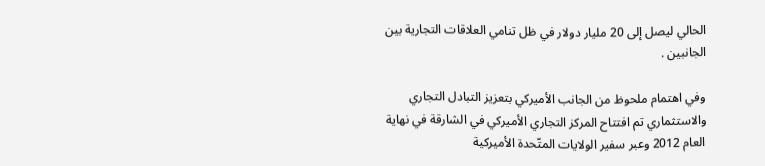الحالي ليصل إلى 20 مليار دولار في ظل تنامي العلاقات التجارية بين الجانبين .

وفي اهتمام ملحوظ من الجانب الأميركي بتعزيز التبادل التجاري والاستثماري تم افتتاح المركز التجاري الأميركي في الشارقة في نهاية العام 2012 وعبر سفير الولايات المتّحدة الأميركية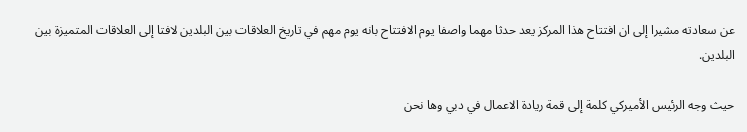عن سعادته مشيرا إلى ان افتتاح هذا المركز يعد حدثا مهما واصفا يوم الافتتاح بانه يوم مهم في تاريخ العلاقات بين البلدين لافتا إلى العلاقات المتميزة بين البلدين.

حيث وجه الرئيس الأميركي كلمة إلى قمة ريادة الاعمال في دبي وها نحن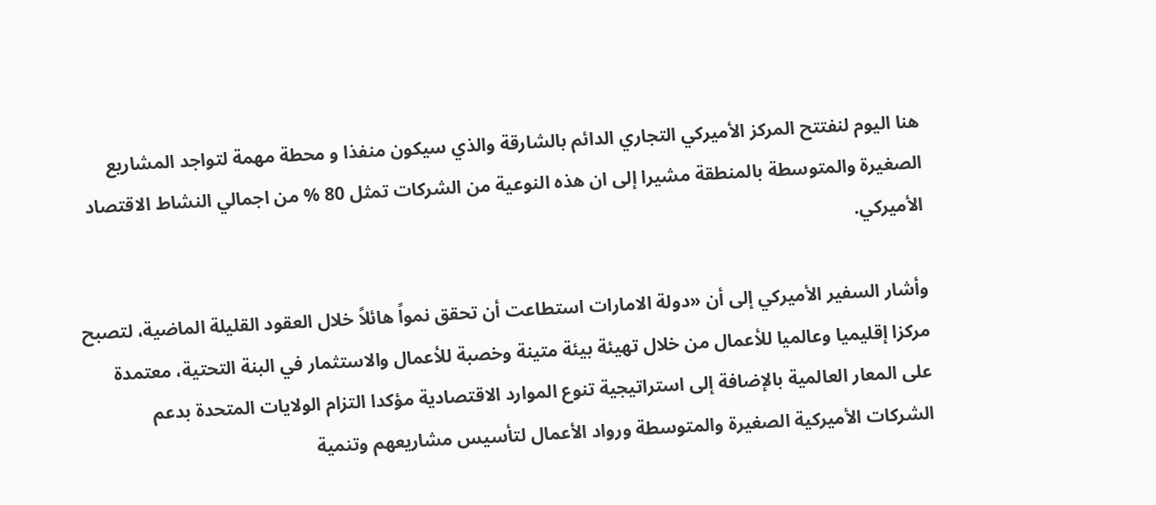هنا اليوم لنفتتح المركز الأميركي التجاري الدائم بالشارقة والذي سيكون منفذا و محطة مهمة لتواجد المشاريع الصغيرة والمتوسطة بالمنطقة مشيرا إلى ان هذه النوعية من الشركات تمثل 80 % من اجمالي النشاط الاقتصاد الأميركي.

وأشار السفير الأميركي إلى أن «دولة الامارات استطاعت أن تحقق نمواً هائلاً خلال العقود القليلة الماضية، لتصبح مركزا إقليميا وعالميا للأعمال من خلال تهيئة بيئة متينة وخصبة للأعمال والاستثمار في البنة التحتية، معتمدة على المعار العالمية بالإضافة إلى استراتيجية تنوع الموارد الاقتصادية مؤكدا التزام الولايات المتحدة بدعم الشركات الأميركية الصغيرة والمتوسطة ورواد الأعمال لتأسيس مشاريعهم وتنمية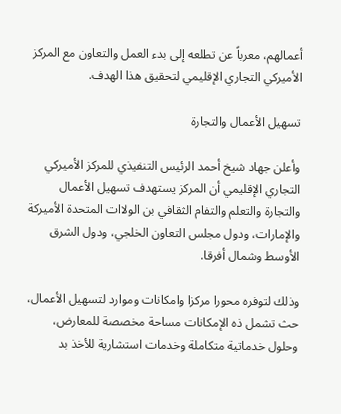أعمالهم، معرباً عن تطلعه إلى بدء العمل والتعاون مع المركز الأميركي التجاري الإقليمي لتحقيق هذا الهدف.

تسهيل الأعمال والتجارة

وأعلن جهاد شيخ أحمد الرئيس التنفيذي للمركز الأميركي التجاري الإقليمي أن المركز يستهدف تسهيل الأعمال والتجارة والتعلم والتفام الثقافي بن الولاات المتحدة الأميركة والإمارات، ودول مجلس التعاون الخلجي، ودول الشرق الأوسط وشمال أفرقا.

وذلك لتوفره محورا مركزا وامكانات وموارد لتسهيل الأعمال، حث تشمل ذه الإمكانات مساحة مخصصة للمعارض، وحلول خدماتية متكاملة وخدمات استشارية للأخذ بد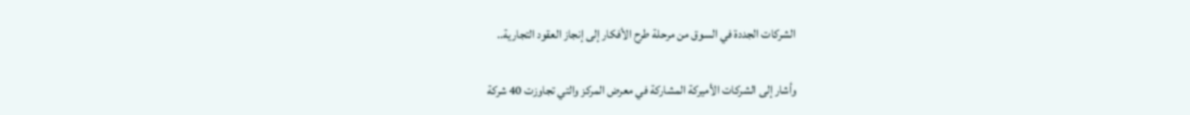الشركات الجددة في السوق من مرحلة طرح الأفكار إلى إنجاز العقود التجارية..

وأشار إلى الشركات الأميركة المشاركة في معرض المركز والتي تجاوزت 40 شركة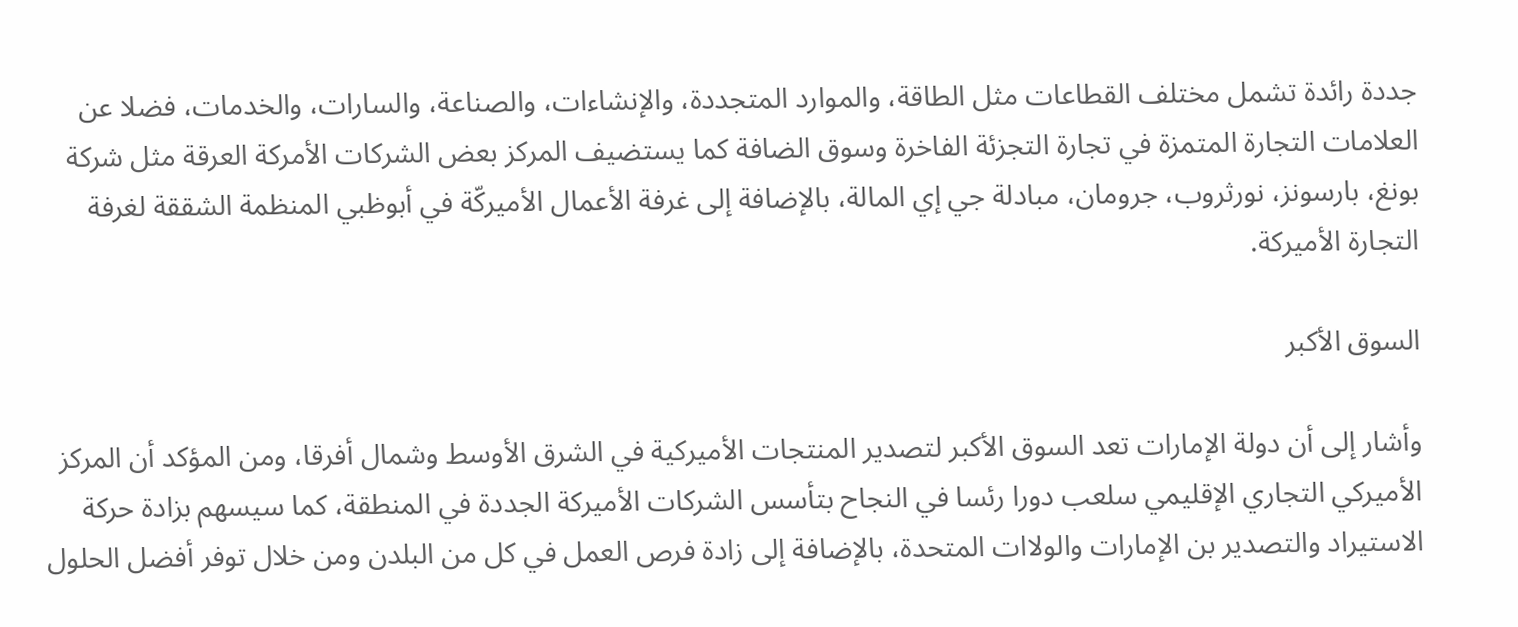جددة رائدة تشمل مختلف القطاعات مثل الطاقة، والموارد المتجددة، والإنشاءات، والصناعة، والسارات، والخدمات، فضلا عن العلامات التجارة المتمزة في تجارة التجزئة الفاخرة وسوق الضافة كما يستضيف المركز بعض الشركات الأمركة العرقة مثل شركة بونغ، بارسونز، نورثروب، جرومان، مبادلة جي إي المالة، بالإضافة إلى غرفة الأعمال الأميركّة في أبوظبي المنظمة الشققة لغرفة التجارة الأميركة.

السوق الأكبر

وأشار إلى أن دولة الإمارات تعد السوق الأكبر لتصدير المنتجات الأميركية في الشرق الأوسط وشمال أفرقا، ومن المؤكد أن المركز الأميركي التجاري الإقليمي سلعب دورا رئسا في النجاح بتأسس الشركات الأميركة الجددة في المنطقة، كما سيسهم بزادة حركة الاستيراد والتصدير بن الإمارات والولاات المتحدة، بالإضافة إلى زادة فرص العمل في كل من البلدن ومن خلال توفر أفضل الحلول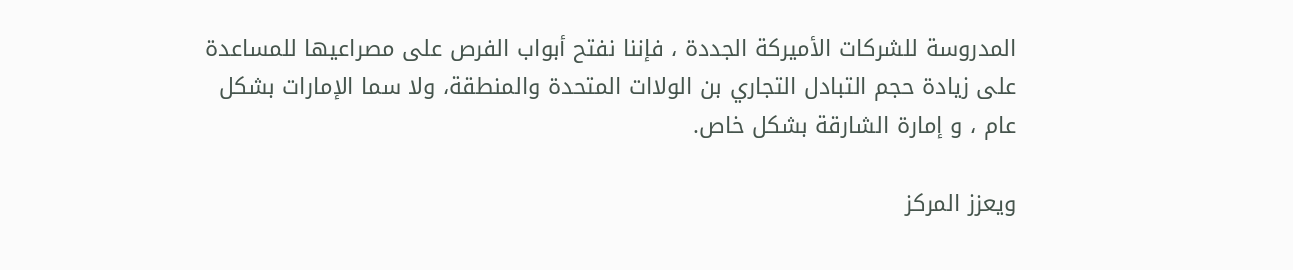المدروسة للشركات الأميركة الجددة ، فإننا نفتح أبواب الفرص على مصراعيها للمساعدة على زيادة حجم التبادل التجاري بن الولاات المتحدة والمنطقة، ولا سما الإمارات بشكل عام ، و إمارة الشارقة بشكل خاص.

ويعزز المركز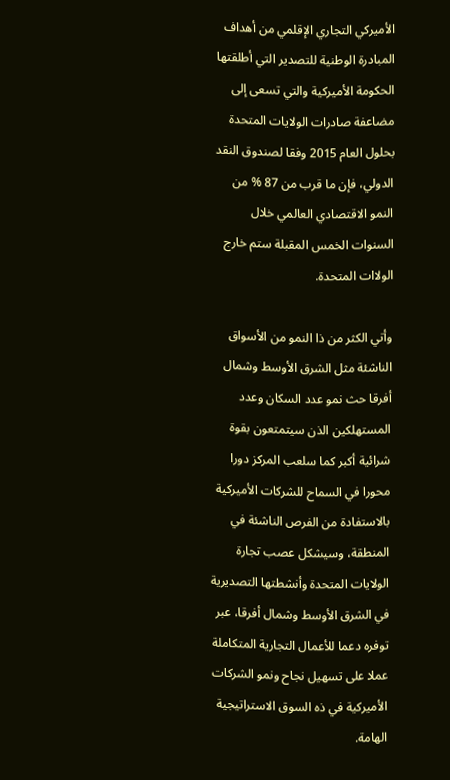الأميركي التجاري الإقلمي من أهداف المبادرة الوطنية للتصدير التي أطلقتها الحكومة الأميركية والتي تسعى إلى مضاعفة صادرات الولايات المتحدة بحلول العام 2015 وفقا لصندوق النقد الدولي، فإن ما قرب من 87 % من النمو الاقتصادي العالمي خلال السنوات الخمس المقبلة ستم خارج الولاات المتحدة.

وأتي الكثر من ذا النمو من الأسواق الناشئة مثل الشرق الأوسط وشمال أفرقا حث نمو عدد السكان وعدد المستهلكين الذن سيتمتعون بقوة شرائية أكبر كما سلعب المركز دورا محورا في السماح للشركات الأميركية بالاستفادة من الفرص الناشئة في المنطقة، وسيشكل عصب تجارة الولايات المتحدة وأنشطتها التصديرية في الشرق الأوسط وشمال أفرقا، عبر توفره دعما للأعمال التجارية المتكاملة عملا على تسهيل نجاح ونمو الشركات الأميركية في ذه السوق الاستراتيجية الهامة.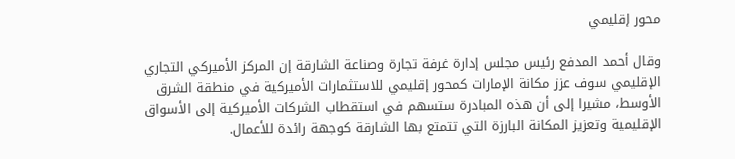محور إقليمي

وقال أحمد المدفع رئيس مجلس إدارة غرفة تجارة وصناعة الشارقة إن المركز الأميركي التجاري الإقليمي سوف عزز مكانة الإمارات كمحور إقليمي للاستثمارات الأميركية في منطقة الشرق الأوسط، مشيرا إلى أن هذه المبادرة ستسهم في استقطاب الشركات الأميركية إلى الأسواق الإقليمية وتعزيز المكانة البارزة التي تتمتع بها الشارقة كوجهة رائدة للأعمال.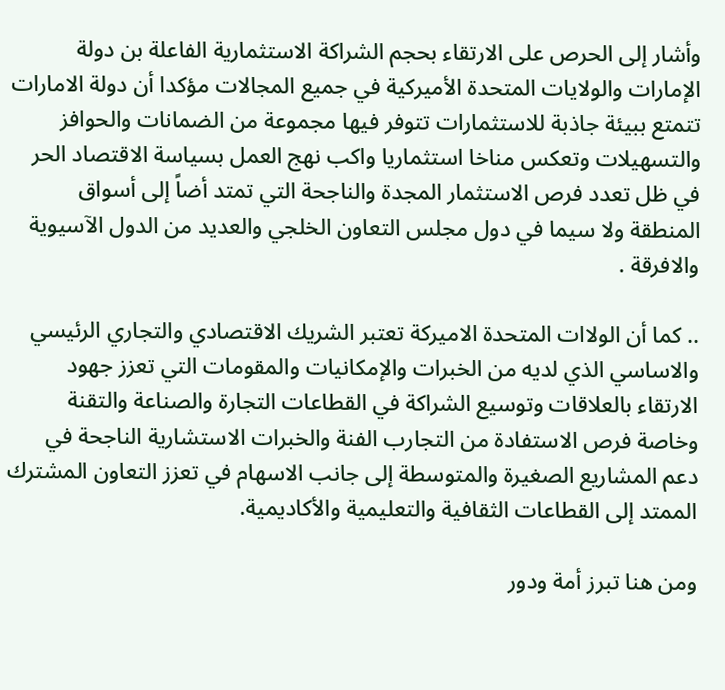وأشار إلى الحرص على الارتقاء بحجم الشراكة الاستثمارية الفاعلة بن دولة الإمارات والولايات المتحدة الأميركية في جميع المجالات مؤكدا أن دولة الامارات تتمتع ببيئة جاذبة للاستثمارات تتوفر فيها مجموعة من الضمانات والحوافز والتسهيلات وتعكس مناخا استثماريا واكب نهج العمل بسياسة الاقتصاد الحر في ظل تعدد فرص الاستثمار المجدة والناجحة التي تمتد أضاً إلى أسواق المنطقة ولا سيما في دول مجلس التعاون الخلجي والعديد من الدول الآسيوية والافرقة .

.. كما أن الولاات المتحدة الاميركة تعتبر الشريك الاقتصادي والتجاري الرئيسي والاساسي الذي لديه من الخبرات والإمكانيات والمقومات التي تعزز جهود الارتقاء بالعلاقات وتوسيع الشراكة في القطاعات التجارة والصناعة والتقنة وخاصة فرص الاستفادة من التجارب الفنة والخبرات الاستشارية الناجحة في دعم المشاريع الصغيرة والمتوسطة إلى جانب الاسهام في تعزز التعاون المشترك الممتد إلى القطاعات الثقافية والتعليمية والأكاديمية.

ومن هنا تبرز أمة ودور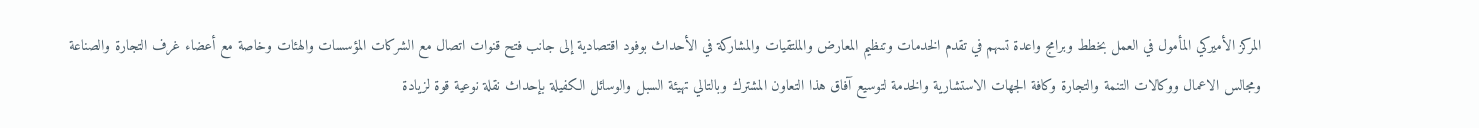المركز الأميركي المأمول في العمل بخطط وبرامج واعدة تسهم في تقدم الخدمات وتنظيم المعارض والملتقيات والمشاركة في الأحداث بوفود اقتصادية إلى جانب فتح قنوات اتصال مع الشركات المؤسسات والهئات وخاصة مع أعضاء غرف التجارة والصناعة ومجالس الاعمال ووكالات التنمة والتجارة وكافة الجهات الاستشارية والخدمة لتوسيع آفاق هذا التعاون المشترك وبالتالي تهيئة السبل والوسائل الكفيلة بإحداث نقلة نوعية قوة لزيادة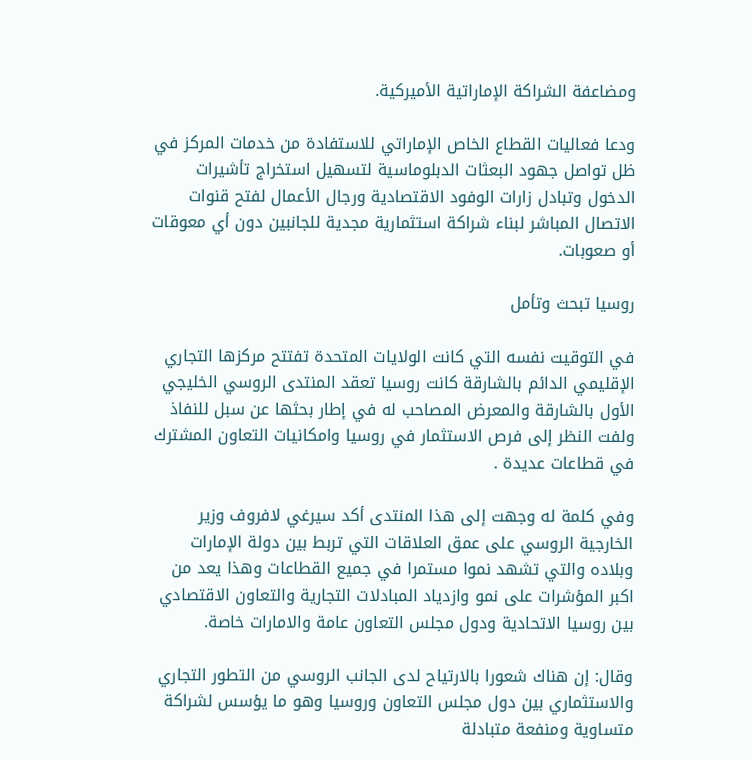ومضاعفة الشراكة الإماراتية الأميركية.

ودعا فعاليات القطاع الخاص الإماراتي للاستفادة من خدمات المركز في ظل تواصل جهود البعثات الدبلوماسية لتسهيل استخراج تأشيرات الدخول وتبادل زارات الوفود الاقتصادية ورجال الأعمال لفتح قنوات الاتصال المباشر لبناء شراكة استثمارية مجدية للجانبين دون أي معوقات أو صعوبات.

روسيا تبحث وتأمل

في التوقيت نفسه التي كانت الولايات المتحدة تفتتح مركزها التجاري الإقليمي الدائم بالشارقة كانت روسيا تعقد المنتدى الروسي الخليجي الأول بالشارقة والمعرض المصاحب له في إطار بحثها عن سبل للنفاذ ولفت النظر إلى فرص الاستثمار في روسيا وامكانيات التعاون المشترك في قطاعات عديدة .

وفي كلمة له وجهت إلى هذا المنتدى أكد سيرغي لافروف وزير الخارجية الروسي على عمق العلاقات التي تربط بين دولة الإمارات وبلاده والتي تشهد نموا مستمرا في جميع القطاعات وهذا يعد من اكبر المؤشرات على نمو وازدياد المبادلات التجارية والتعاون الاقتصادي بين روسيا الاتحادية ودول مجلس التعاون عامة والامارات خاصة.

وقال: إن هناك شعورا بالارتياح لدى الجانب الروسي من التطور التجاري والاستثماري بين دول مجلس التعاون وروسيا وهو ما يؤسس لشراكة متساوية ومنفعة متبادلة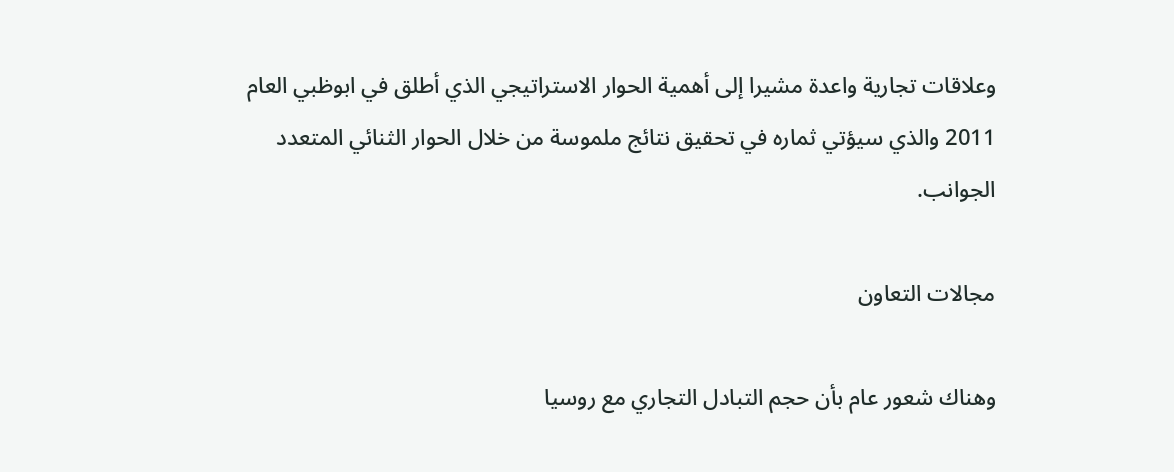وعلاقات تجارية واعدة مشيرا إلى أهمية الحوار الاستراتيجي الذي أطلق في ابوظبي العام 2011 والذي سيؤتي ثماره في تحقيق نتائج ملموسة من خلال الحوار الثنائي المتعدد الجوانب.

مجالات التعاون

وهناك شعور عام بأن حجم التبادل التجاري مع روسيا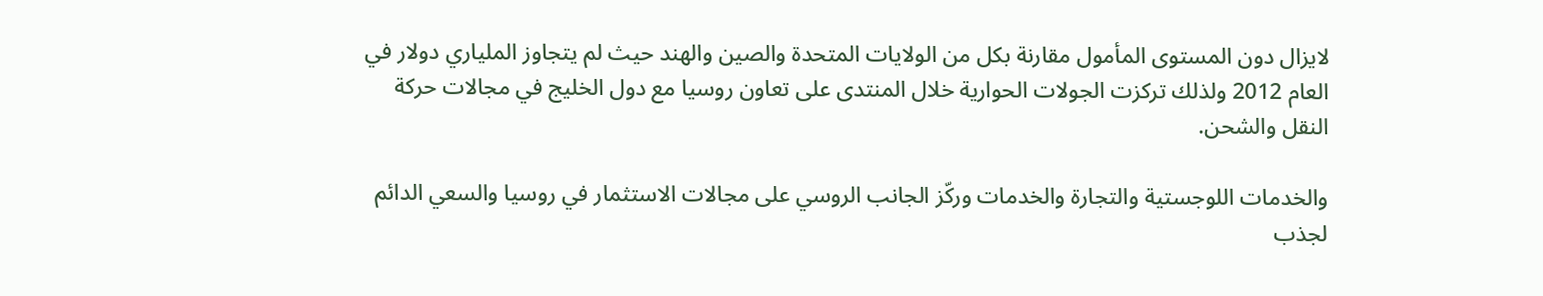لايزال دون المستوى المأمول مقارنة بكل من الولايات المتحدة والصين والهند حيث لم يتجاوز الملياري دولار في العام 2012 ولذلك تركزت الجولات الحوارية خلال المنتدى على تعاون روسيا مع دول الخليج في مجالات حركة النقل والشحن.

والخدمات اللوجستية والتجارة والخدمات وركّز الجانب الروسي على مجالات الاستثمار في روسيا والسعي الدائم لجذب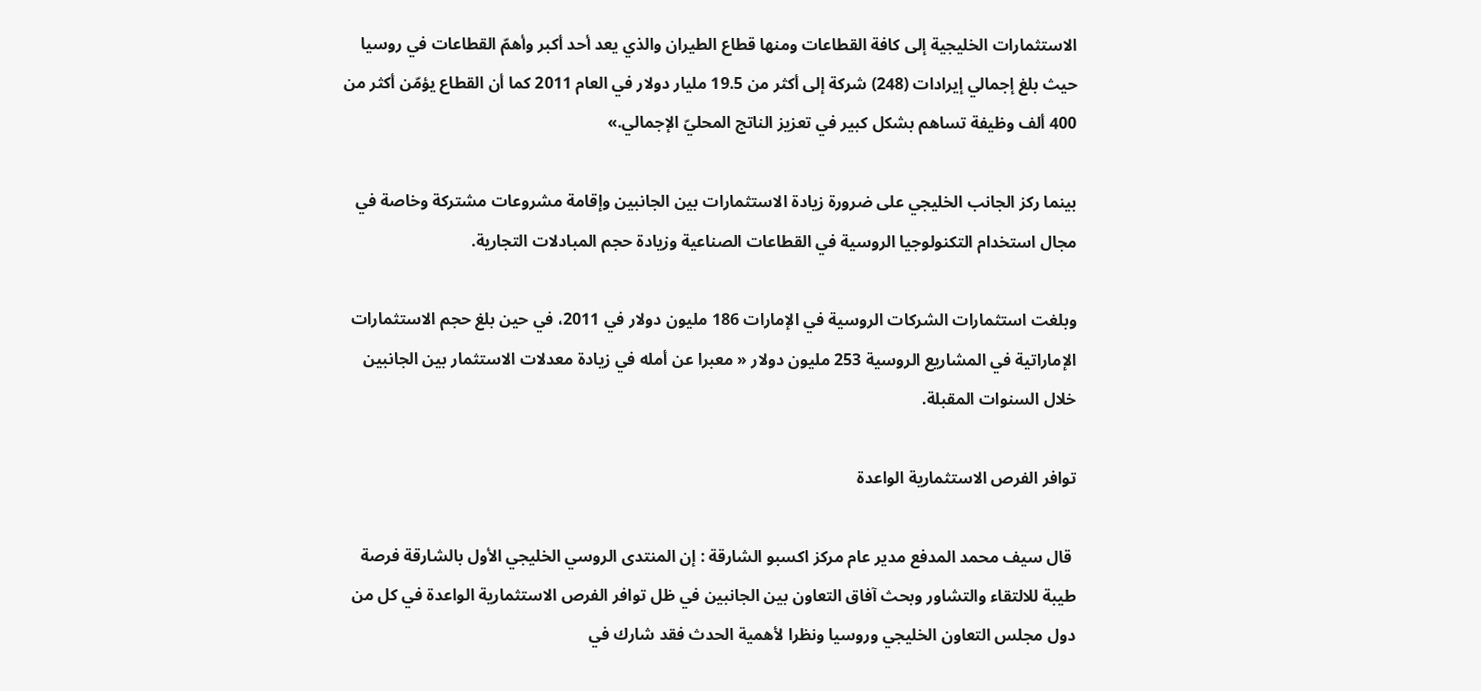الاستثمارات الخليجية إلى كافة القطاعات ومنها قطاع الطيران والذي يعد أحد أكبر وأهمّ القطاعات في روسيا حيث بلغ إجمالي إيرادات (248) شركة إلى أكثر من 19.5 مليار دولار في العام 2011 كما أن القطاع يؤمّن أكثر من 400 ألف وظيفة تساهم بشكل كبير في تعزيز الناتج المحليّ الإجمالي.»

بينما ركز الجانب الخليجي على ضرورة زيادة الاستثمارات بين الجانبين وإقامة مشروعات مشتركة وخاصة في مجال استخدام التكنولوجيا الروسية في القطاعات الصناعية وزيادة حجم المبادلات التجارية.

وبلغت استثمارات الشركات الروسية في الإمارات 186 مليون دولار في 2011، في حين بلغ حجم الاستثمارات الإماراتية في المشاريع الروسية 253 مليون دولار « معبرا عن أمله في زيادة معدلات الاستثمار بين الجانبين خلال السنوات المقبلة.

توافر الفرص الاستثمارية الواعدة

 قال سيف محمد المدفع مدير عام مركز اكسبو الشارقة : إن المنتدى الروسي الخليجي الأول بالشارقة فرصة طيبة للالتقاء والتشاور وبحث آفاق التعاون بين الجانبين في ظل توافر الفرص الاستثمارية الواعدة في كل من دول مجلس التعاون الخليجي وروسيا ونظرا لأهمية الحدث فقد شارك في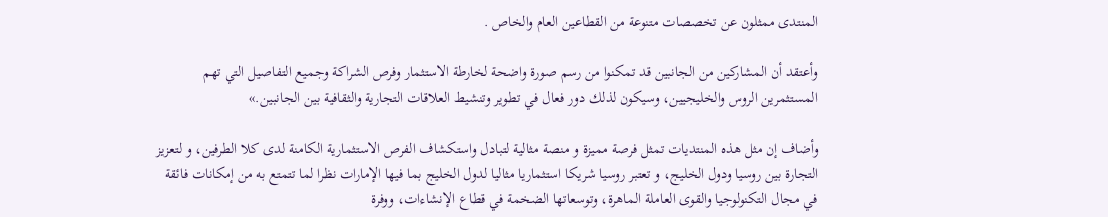المنتدى ممثلون عن تخصصات متنوعة من القطاعين العام والخاص .

وأعتقد أن المشاركين من الجانبين قد تمكنوا من رسم صورة واضحة لخارطة الاستثمار وفرص الشراكة وجميع التفاصيل التي تهم المستثمرين الروس والخليجيين، وسيكون لذلك دور فعال في تطوير وتنشيط العلاقات التجارية والثقافية بين الجانبين.»

وأضاف إن مثل هذه المنتديات تمثل فرصة مميزة و منصة مثالية لتبادل واستكشاف الفرص الاستثمارية الكامنة لدى كلا الطرفين، و لتعزيز التجارة بين روسيا ودول الخليج، و تعتبر روسيا شريكا استثماريا مثاليا لدول الخليج بما فيها الإمارات نظرا لما تتمتع به من إمكانات فائقة في مجال التكنولوجيا والقوى العاملة الماهرة، وتوسعاتها الضخمة في قطاع الإنشاءات، ووفرة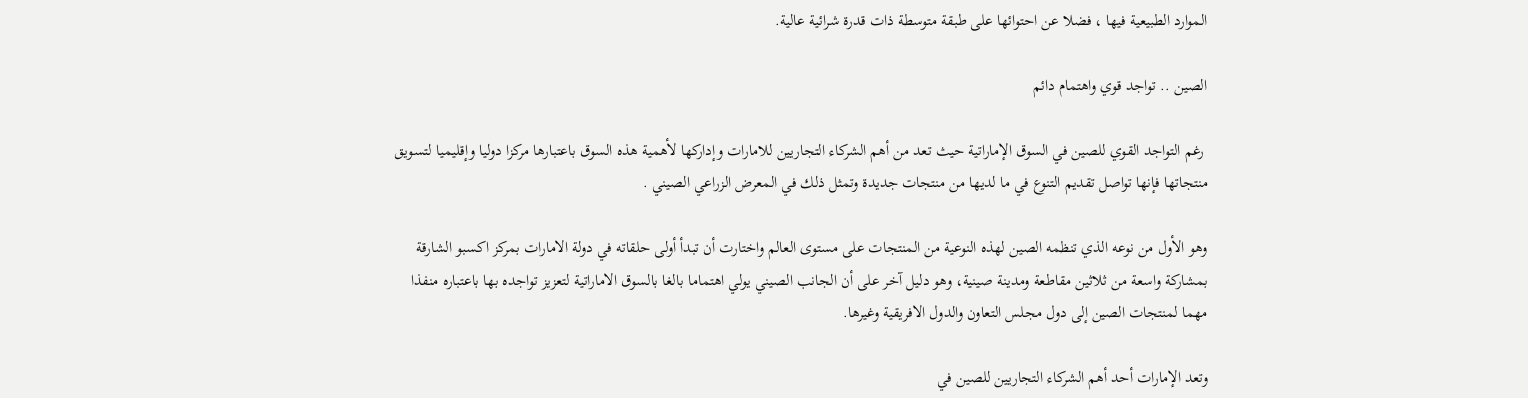الموارد الطبيعية فيها ، فضلا عن احتوائها على طبقة متوسطة ذات قدرة شرائية عالية.

الصين .. تواجد قوي واهتمام دائم

 رغم التواجد القوي للصين في السوق الإماراتية حيث تعد من أهم الشركاء التجاريين للامارات وإداركها لأهمية هذه السوق باعتبارها مركزا دوليا وإقليميا لتسويق منتجاتها فإنها تواصل تقديم التنوع في ما لديها من منتجات جديدة وتمثل ذلك في المعرض الزراعي الصيني .

وهو الأول من نوعه الذي تنظمه الصين لهذه النوعية من المنتجات على مستوى العالم واختارت أن تبدأ أولى حلقاته في دولة الامارات بمركز اكسبو الشارقة بمشاركة واسعة من ثلاثين مقاطعة ومدينة صينية، وهو دليل آخر على أن الجانب الصيني يولي اهتماما بالغا بالسوق الاماراتية لتعزيز تواجده بها باعتباره منفذا مهما لمنتجات الصين إلى دول مجلس التعاون والدول الافريقية وغيرها.

وتعد الإمارات أحد أهم الشركاء التجاريين للصين في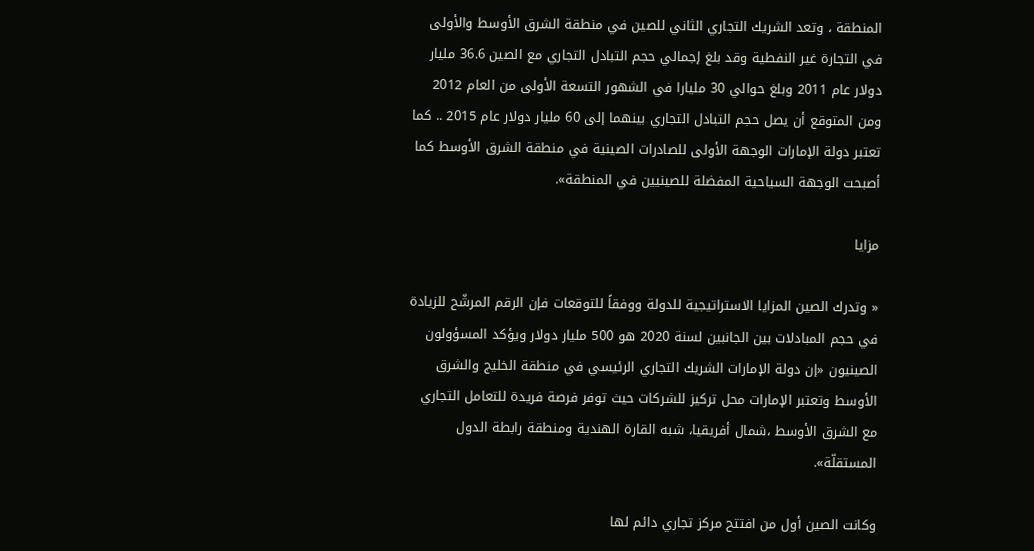المنطقة ، وتعد الشريك التجاري الثاني للصين في منطقة الشرق الأوسط والأولى في التجارة غير النفطية وقد بلغ إجمالي حجم التبادل التجاري مع الصين 36.6 مليار دولار عام 2011 وبلغ حوالي 30 مليارا في الشهور التسعة الأولى من العام 2012 ومن المتوقع أن يصل حجم التبادل التجاري بينهما إلى 60 مليار دولار عام 2015 .. كما تعتبر دولة الإمارات الوجهة الأولى للصادرات الصينية في منطقة الشرق الأوسط كما أصبحت الوجهة السياحية المفضلة للصينيين في المنطقة».

مزايا

« وتدرك الصين المزايا الاستراتيجية للدولة ووفقاً للتوقعات فإن الرقم المرشّح للزيادة في حجم المبادلات بين الجانبين لسنة 2020 هو 500 مليار دولار ويؤكد المسؤولون الصينيون «إن دولة الإمارات الشريك التجاري الرئيسي في منطقة الخليج والشرق الأوسط وتعتبر الإمارات محل تركيز للشركات حيث توفر فرصة فريدة للتعامل التجاري مع الشرق الأوسط ،شمال أفريقيا، شبه القارة الهندية ومنطقة رابطة الدول المستقلّة».

وكانت الصين أول من افتتح مركز تجاري دائم لها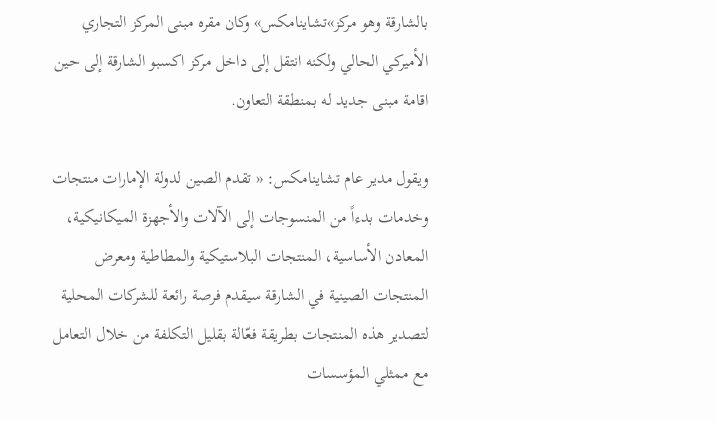بالشارقة وهو مركز»تشاينامكس» وكان مقره مبنى المركز التجاري الأميركي الحالي ولكنه انتقل إلى داخل مركز اكسبو الشارقة إلى حين اقامة مبنى جديد له بمنطقة التعاون.

ويقول مدير عام تشاينامكس: « تقدم الصين لدولة الإمارات منتجات وخدمات بدءاً من المنسوجات إلى الآلات والأجهزة الميكانيكية، المعادن الأساسية، المنتجات البلاستيكية والمطاطية ومعرض المنتجات الصينية في الشارقة سيقدم فرصة رائعة للشركات المحلية لتصدير هذه المنتجات بطريقة فعّالة بقليل التكلفة من خلال التعامل مع ممثلي المؤسسات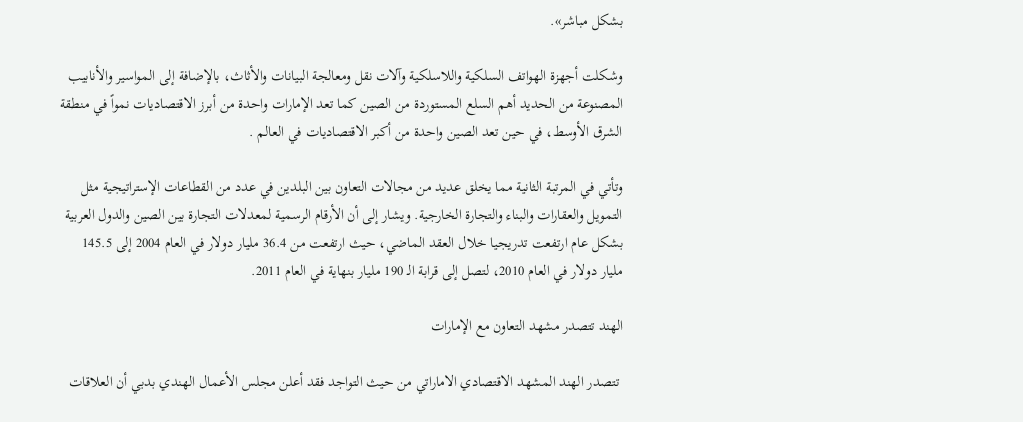بشكل مباشر».

وشكلت أجهزة الهواتف السلكية واللاسلكية وآلات نقل ومعالجة البيانات والأثاث، بالإضافة إلى المواسير والأنابيب المصنوعة من الحديد أهم السلع المستوردة من الصين كما تعد الإمارات واحدة من أبرز الاقتصاديات نمواً في منطقة الشرق الأوسط، في حين تعد الصين واحدة من أكبر الاقتصاديات في العالم .

وتأتي في المرتبة الثانية مما يخلق عديد من مجالات التعاون بين البلدين في عدد من القطاعات الإستراتيجية مثل التمويل والعقارات والبناء والتجارة الخارجية. ويشار إلى أن الأرقام الرسمية لمعدلات التجارة بين الصين والدول العربية بشكل عام ارتفعت تدريجيا خلال العقد الماضي، حيث ارتفعت من 36.4 مليار دولار في العام 2004 إلى 145.5 مليار دولار في العام 2010، لتصل إلى قرابة الـ 190 مليار بنهاية في العام 2011.

الهند تتصدر مشهد التعاون مع الإمارات

 تتصدر الهند المشهد الاقتصادي الاماراتي من حيث التواجد فقد أعلن مجلس الأعمال الهندي بدبي أن العلاقات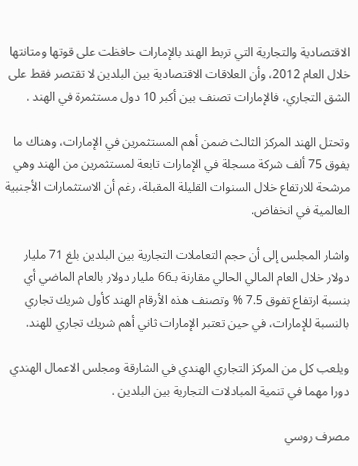الاقتصادية والتجارية التي تربط الهند بالإمارات حافظت على قوتها ومتانتها خلال العام 2012، وأن العلاقات الاقتصادية بين البلدين لا تقتصر فقط على الشق التجاري، فالإمارات تصنف بين أكبر 10 دول مستثمرة في الهند .

وتحتل الهند المركز الثالث ضمن أهم المستثمرين في الإمارات، وهناك ما يفوق 75 ألف شركة مسجلة في الإمارات تابعة لمستثمرين من الهند وهي مرشحة للارتفاع خلال السنوات القليلة المقبلة، رغم أن الاستثمارات الأجنبية العالمية في انخفاض.

واشار المجلس إلى أن حجم التعاملات التجارية بين البلدين بلغ 71 مليار دولار خلال العام المالي الحالي مقارنة بـ66 مليار دولار بالعام الماضي أي بنسبة ارتفاع تفوق 7.5 % وتصنف هذه الأرقام الهند كأول شريك تجاري بالنسبة للإمارات، في حين تعتبر الإمارات ثاني أهم شريك تجاري للهند.

ويلعب كل من المركز التجاري الهندي في الشارقة ومجلس الاعمال الهندي دورا مهما في تنمية المبادلات التجارية بين البلدين .

مصرف روسي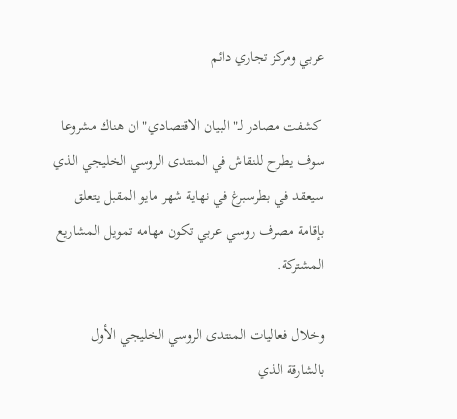عربي ومركز تجاري دائم

 كشفت مصادر لـ" البيان الاقتصادي" ان هناك مشروعا سوف يطرح للنقاش في المنتدى الروسي الخليجي الذي سيعقد في بطرسبرغ في نهاية شهر مايو المقبل يتعلق بإقامة مصرف روسي عربي تكون مهامه تمويل المشاريع المشتركة.

وخلال فعاليات المنتدى الروسي الخليجي الأول بالشارقة الذي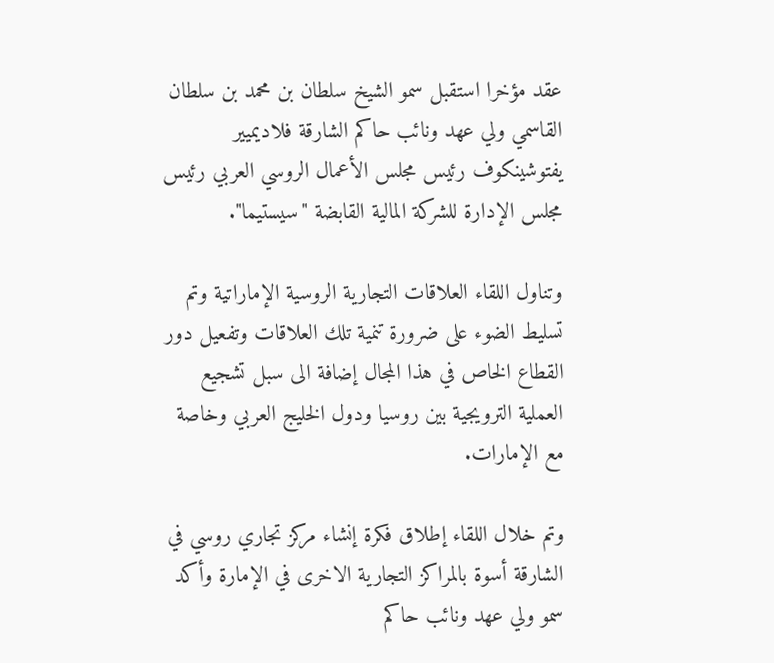عقد مؤخرا استقبل سمو الشيخ سلطان بن محمد بن سلطان القاسمي ولي عهد ونائب حاكم الشارقة فلاديميير يفتوشينكوف رئيس مجلس الأعمال الروسي العربي رئيس مجلس الإدارة للشركة المالية القابضة "سيستيما".

وتناول اللقاء العلاقات التجارية الروسية الإماراتية وتم تسليط الضوء على ضرورة تنمية تلك العلاقات وتفعيل دور القطاع الخاص في هذا المجال إضافة الى سبل تشجيع العملية الترويجية بين روسيا ودول الخليج العربي وخاصة مع الإمارات.

وتم خلال اللقاء إطلاق فكرة إنشاء مركز تجاري روسي في الشارقة أسوة بالمراكز التجارية الاخرى في الإمارة وأكد سمو ولي عهد ونائب حاكم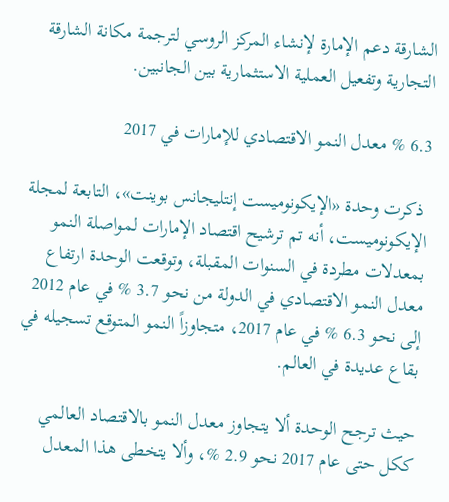الشارقة دعم الإمارة لإنشاء المركز الروسي لترجمة مكانة الشارقة التجارية وتفعيل العملية الاستثمارية بين الجانبين.

6.3 % معدل النمو الاقتصادي للإمارات في 2017

 ذكرت وحدة «الإيكونوميست إنتليجانس بوينت»، التابعة لمجلة الإيكونوميست، أنه تم ترشيح اقتصاد الإمارات لمواصلة النمو بمعدلات مطردة في السنوات المقبلة، وتوقعت الوحدة ارتفاع معدل النمو الاقتصادي في الدولة من نحو 3.7 % في عام 2012 إلى نحو 6.3 % في عام 2017، متجاوزاً النمو المتوقع تسجيله في بقاع عديدة في العالم.

حيث ترجح الوحدة ألا يتجاوز معدل النمو بالاقتصاد العالمي ككل حتى عام 2017 نحو 2.9 %، وألا يتخطى هذا المعدل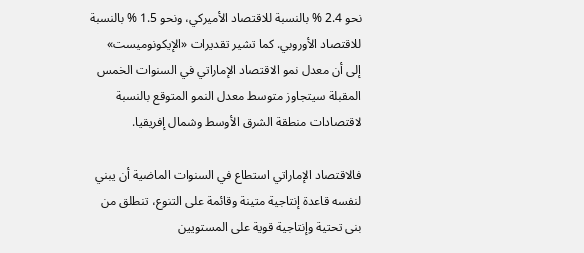نحو 2.4 % بالنسبة للاقتصاد الأميركي، ونحو 1.5 % بالنسبة للاقتصاد الأوروبي. كما تشير تقديرات «الإيكونوميست» إلى أن معدل نمو الاقتصاد الإماراتي في السنوات الخمس المقبلة سيتجاوز متوسط معدل النمو المتوقع بالنسبة لاقتصادات منطقة الشرق الأوسط وشمال إفريقيا.

فالاقتصاد الإماراتي استطاع في السنوات الماضية أن يبني لنفسه قاعدة إنتاجية متينة وقائمة على التنوع، تنطلق من بنى تحتية وإنتاجية قوية على المستويين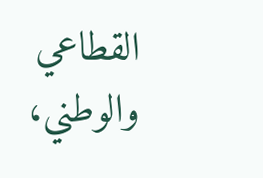القطاعي والوطني،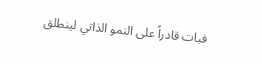فبات قادراً على النمو الذاتي لينطلق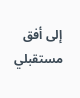إلى أفق مستقبلي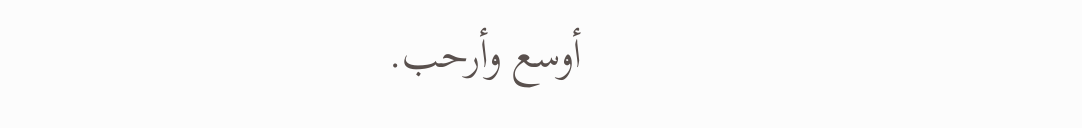أوسع وأرحب.